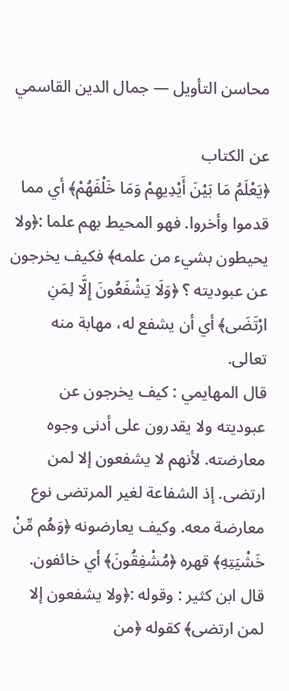محاسن التأويل — جمال الدين القاسمي

عن الكتاب
﴿يَعْلَمُ مَا بَيْنَ أَيْدِيهِمْ وَمَا خَلْفَهُمْ﴾ أي مما قدموا وأخروا. فهو المحيط بهم علما :﴿ولا يحيطون بشيء من علمه﴾ فكيف يخرجون عن عبوديته ؟ ﴿وَلَا يَشْفَعُونَ إِلَّا لِمَنِ ارْتَضَى﴾ أي أن يشفع له، مهابة منه تعالى.
قال المهايمي : كيف يخرجون عن عبوديته ولا يقدرون على أدنى وجوه معارضته. لأنهم لا يشفعون إلا لمن ارتضى. إذ الشفاعة لغير المرتضى نوع معارضة معه. وكيف يعارضونه ﴿وَهُم مِّنْ خَشْيَتِهِ﴾ قهره ﴿مُشْفِقُونَ﴾ أي خائفون.
قال ابن كثير : وقوله :﴿ولا يشفعون إلا لمن ارتضى﴾ كقوله ﴿من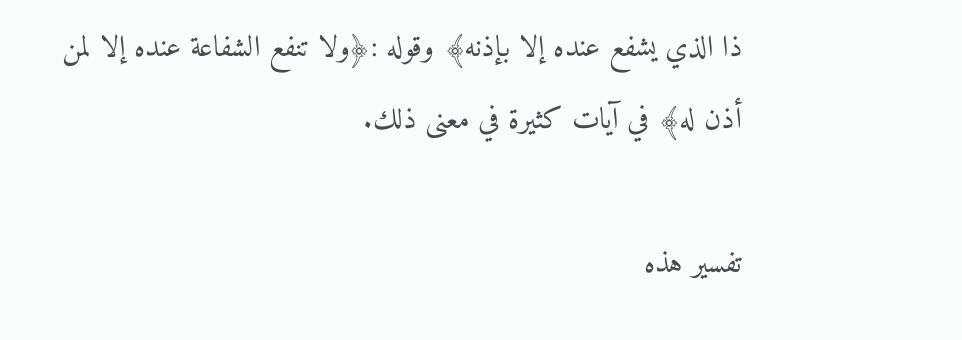ذا الذي يشفع عنده إلا بإذنه﴾ وقوله :﴿ولا تنفع الشفاعة عنده إلا لمن أذن له﴾ في آيات كثيرة في معنى ذلك.

تفسير هذه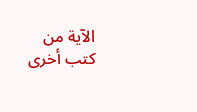الآية من كتب أخرى